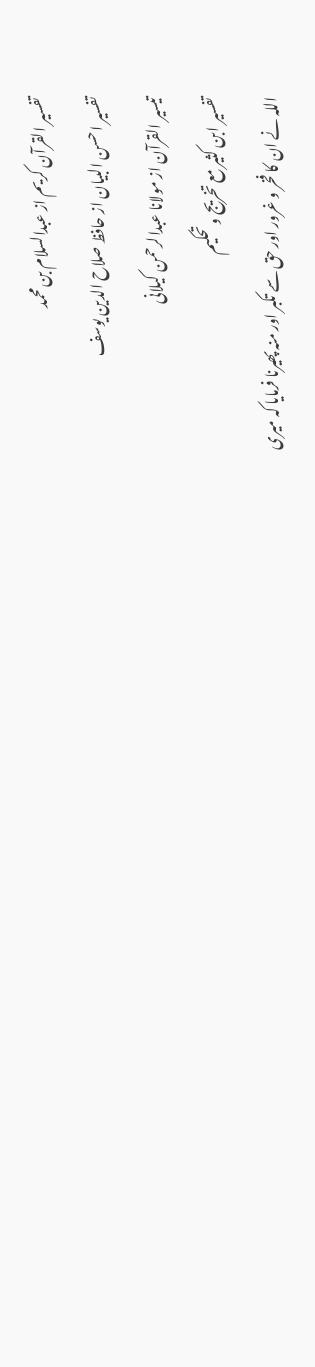تفسیر القرآن کریم از عبدالسلام بن محمد
تفسیر احسن البیان از حافظ صلاح الدین یوسف
تيسير القرآن از مولانا عبدالرحمن کیلانی
تفسیر ابن کثیر مع تخریج و تحکیم
اللہ نے ان کا فخر و غرور اور حق سے تکبر اور منہ پھیرنا فرمایا کہ میری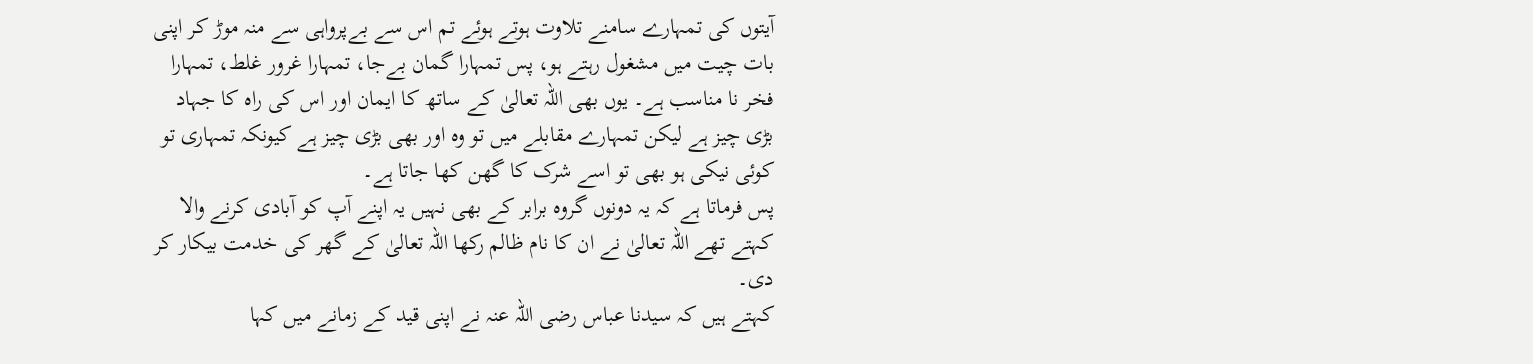آیتوں کی تمہارے سامنے تلاوت ہوتے ہوئے تم اس سے بےپرواہی سے منہ موڑ کر اپنی بات چیت میں مشغول رہتے ہو، پس تمہارا گمان بےجا، تمہارا غرور غلط، تمہارا فخر نا مناسب ہے۔ یوں بھی اللہ تعالیٰ کے ساتھ کا ایمان اور اس کی راہ کا جہاد بڑی چیز ہے لیکن تمہارے مقابلے میں تو وہ اور بھی بڑی چیز ہے کیونکہ تمہاری تو کوئی نیکی ہو بھی تو اسے شرک کا گھن کھا جاتا ہے۔
پس فرماتا ہے کہ یہ دونوں گروہ برابر کے بھی نہیں یہ اپنے آپ کو آبادی کرنے والا کہتے تھے اللہ تعالیٰ نے ان کا نام ظالم رکھا اللہ تعالیٰ کے گھر کی خدمت بیکار کر دی۔
کہتے ہیں کہ سیدنا عباس رضی اللہ عنہ نے اپنی قید کے زمانے میں کہا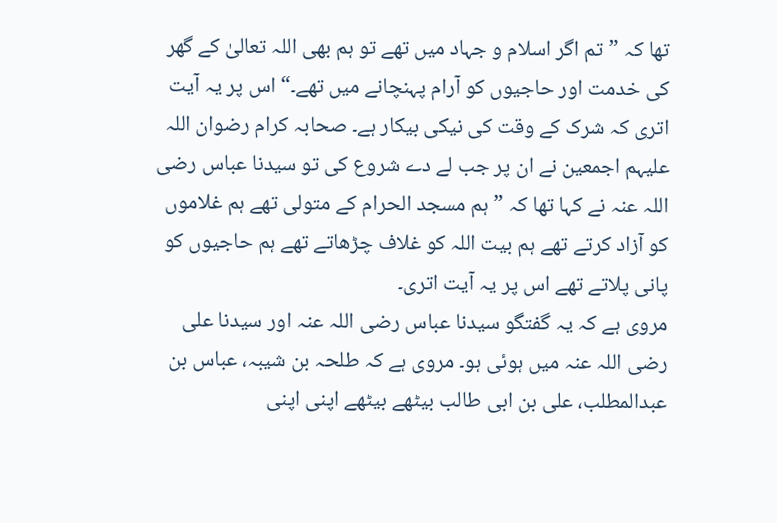تھا کہ ”تم اگر اسلام و جہاد میں تھے تو ہم بھی اللہ تعالیٰ کے گھر کی خدمت اور حاجیوں کو آرام پہنچانے میں تھے۔“ اس پر یہ آیت اتری کہ شرک کے وقت کی نیکی بیکار ہے۔ صحابہ کرام رضوان اللہ علیہم اجمعین نے ان پر جب لے دے شروع کی تو سیدنا عباس رضی اللہ عنہ نے کہا تھا کہ ”ہم مسجد الحرام کے متولی تھے ہم غلاموں کو آزاد کرتے تھے ہم بیت اللہ کو غلاف چڑھاتے تھے ہم حاجیوں کو پانی پلاتے تھے اس پر یہ آیت اتری۔
مروی ہے کہ یہ گفتگو سیدنا عباس رضی اللہ عنہ اور سیدنا علی رضی اللہ عنہ میں ہوئی ہو۔ مروی ہے کہ طلحہ بن شیبہ، عباس بن عبدالمطلب، علی بن ابی طالب بیٹھے بیٹھے اپنی اپنی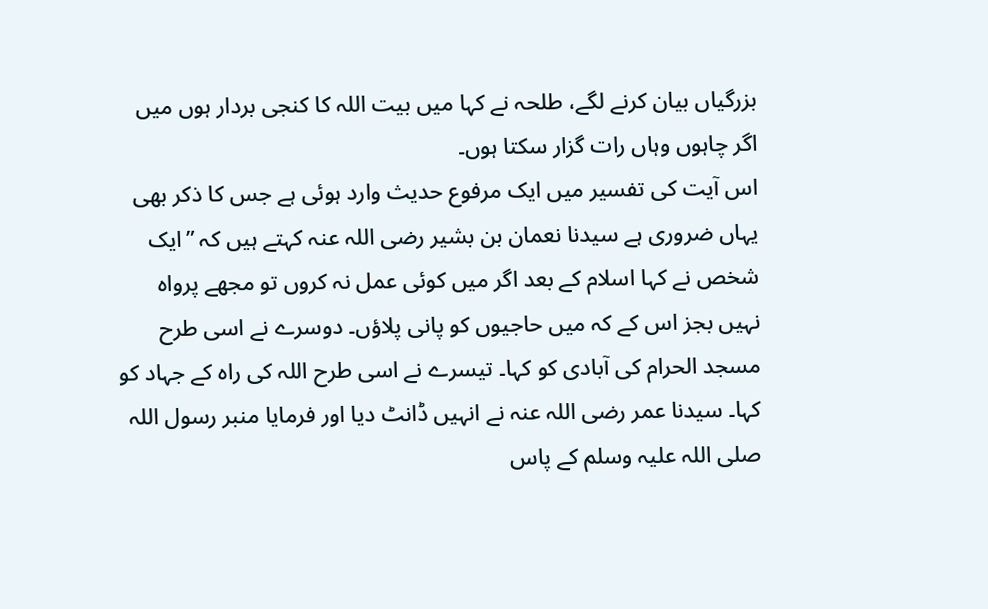بزرگیاں بیان کرنے لگے، طلحہ نے کہا میں بیت اللہ کا کنجی بردار ہوں میں اگر چاہوں وہاں رات گزار سکتا ہوں۔
اس آیت کی تفسیر میں ایک مرفوع حدیث وارد ہوئی ہے جس کا ذکر بھی یہاں ضروری ہے سیدنا نعمان بن بشیر رضی اللہ عنہ کہتے ہیں کہ ”ایک شخص نے کہا اسلام کے بعد اگر میں کوئی عمل نہ کروں تو مجھے پرواہ نہیں بجز اس کے کہ میں حاجیوں کو پانی پلاؤں۔ دوسرے نے اسی طرح مسجد الحرام کی آبادی کو کہا۔ تیسرے نے اسی طرح اللہ کی راہ کے جہاد کو کہا۔ سیدنا عمر رضی اللہ عنہ نے انہیں ڈانٹ دیا اور فرمایا منبر رسول اللہ صلی اللہ علیہ وسلم کے پاس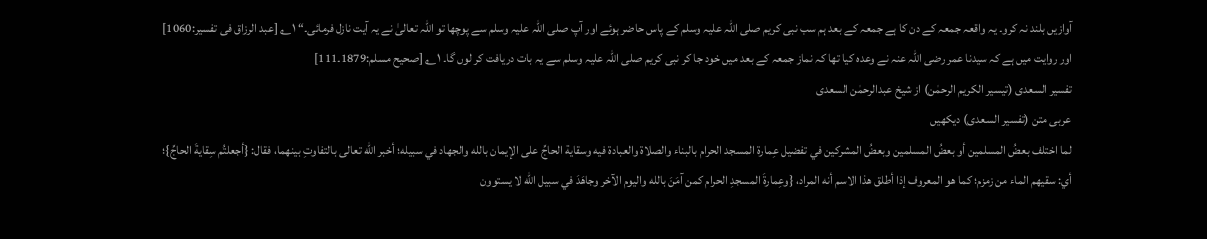آوازیں بلند نہ کرو۔ یہ واقعہ جمعہ کے دن کا ہے جمعہ کے بعد ہم سب نبی کریم صلی اللہ علیہ وسلم کے پاس حاضر ہوئے اور آپ صلی اللہ علیہ وسلم سے پوچھا تو اللہ تعالیٰ نے یہ آیت نازل فرمائی۔“ ۱؎ [عبد الرزاق فی تفسیر:1060]
اور روایت میں ہے کہ سیدنا عمر رضی اللہ عنہ نے وعدہ کیا تھا کہ نماز جمعہ کے بعد میں خود جا کر نبی کریم صلی اللہ علیہ وسلم سے یہ بات دریافت کر لوں گا۔ ۱؎ [صحیح مسلم:1879۔111]
تفسیر السعدی (تیسیر الکریم الرحمٰن) از شیخ عبدالرحمٰن السعدی
عربی متن (تفسیر السعدی) دیکھیں
لما اختلف بعضُ المسلمين أو بعضُ المسلمين وبعضُ المشركين في تفضيل عِمارة المسجد الحرام بالبناء والصلاة والعبادة فيه وسقاية الحاجِّ على الإيمان بالله والجهاد في سبيله؛ أخبر الله تعالى بالتفاوتِ بينهما، فقال: {أجعلتُم سِقايةَ الحاجِّ}؛ أي: سقيهم الماء من زمزم؛ كما هو المعروف إذا أطلق هذا الاسم أنه المراد، {وعِمارةَ المسجدِ الحرام كمن آمَنَ بالله واليوم الآخر وجاهَدَ في سبيل الله لا يستوون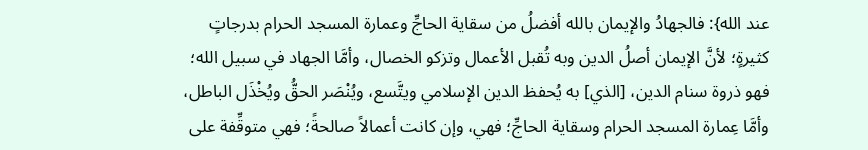عند الله}: فالجهادُ والإيمان بالله أفضلُ من سقاية الحاجِّ وعمارة المسجد الحرام بدرجاتٍ كثيرةٍ؛ لأنَّ الإيمان أصلُ الدين وبه تُقبل الأعمال وتزكو الخصال، وأمَّا الجهاد في سبيل الله؛ فهو ذروة سنام الدين، [الذي] به يُحفظ الدين الإسلامي ويتَّسع، ويُنْصَر الحقُّ ويُخْذَل الباطل، وأمَّا عِمارة المسجد الحرام وسقاية الحاجِّ؛ فهي، وإن كانت أعمالاً صالحةً؛ فهي متوقِّفة على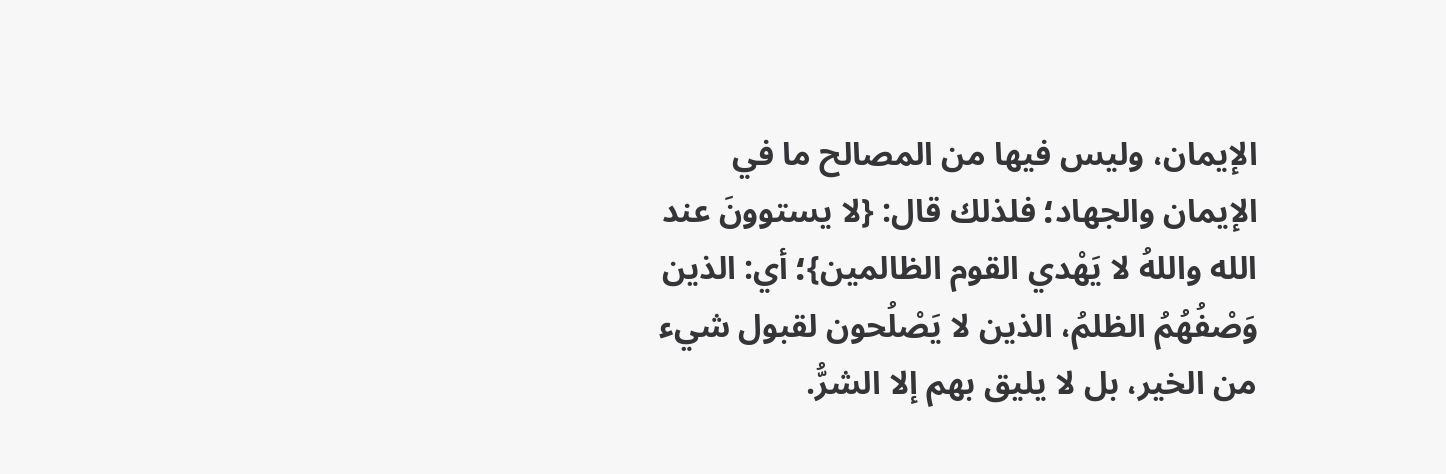الإيمان، وليس فيها من المصالح ما في الإيمان والجهاد؛ فلذلك قال: {لا يستوونَ عند الله واللهُ لا يَهْدي القوم الظالمين}؛ أي: الذين وَصْفُهُمُ الظلمُ، الذين لا يَصْلُحون لقبول شيء من الخير، بل لا يليق بهم إلا الشرُّ.